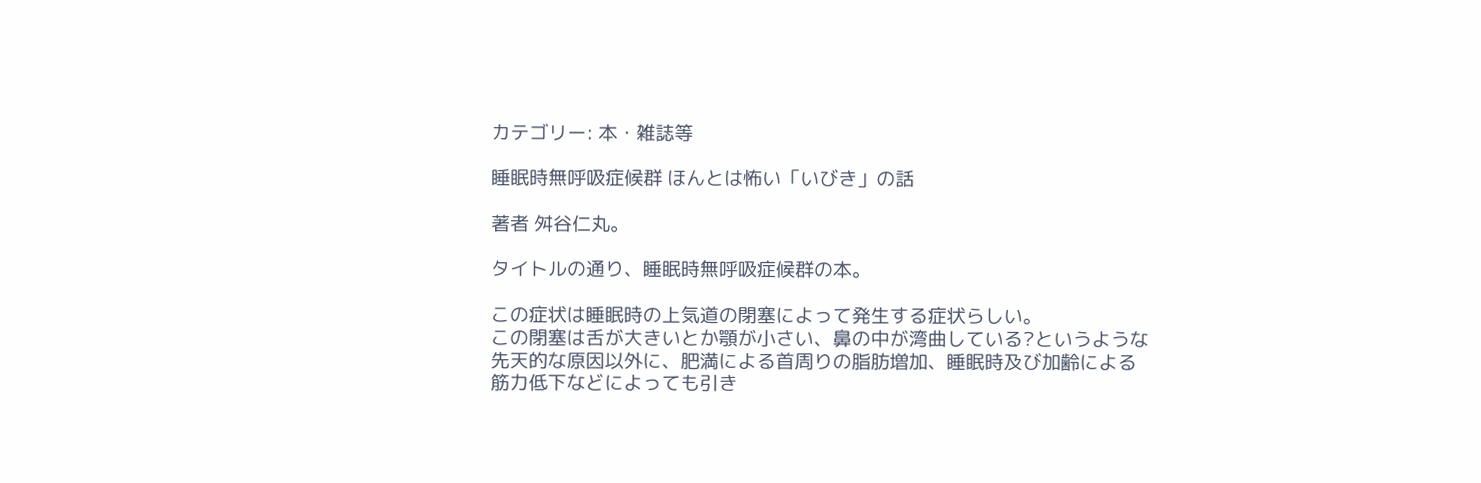カテゴリー: 本・雑誌等

睡眠時無呼吸症候群 ほんとは怖い「いびき」の話

著者 舛谷仁丸。

タイトルの通り、睡眠時無呼吸症候群の本。

この症状は睡眠時の上気道の閉塞によって発生する症状らしい。
この閉塞は舌が大きいとか顎が小さい、鼻の中が湾曲している?というような
先天的な原因以外に、肥満による首周りの脂肪増加、睡眠時及び加齢による
筋力低下などによっても引き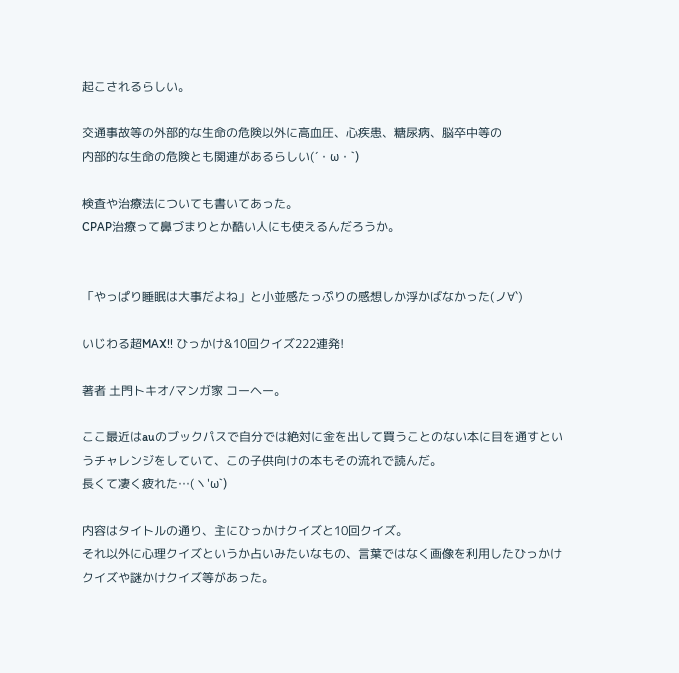起こされるらしい。

交通事故等の外部的な生命の危険以外に高血圧、心疾患、糖尿病、脳卒中等の
内部的な生命の危険とも関連があるらしい(´・ω・`)

検査や治療法についても書いてあった。
CPAP治療って鼻づまりとか酷い人にも使えるんだろうか。


「やっぱり睡眠は大事だよね」と小並感たっぷりの感想しか浮かばなかった(ノ∀`)

いじわる超MAX!! ひっかけ&10回クイズ222連発!

著者 土門トキオ/マンガ家 コーヘー。

ここ最近はauのブックパスで自分では絶対に金を出して買うことのない本に目を通すというチャレンジをしていて、この子供向けの本もその流れで読んだ。
長くて凄く疲れた…(ヽ'ω`)

内容はタイトルの通り、主にひっかけクイズと10回クイズ。
それ以外に心理クイズというか占いみたいなもの、言葉ではなく画像を利用したひっかけクイズや謎かけクイズ等があった。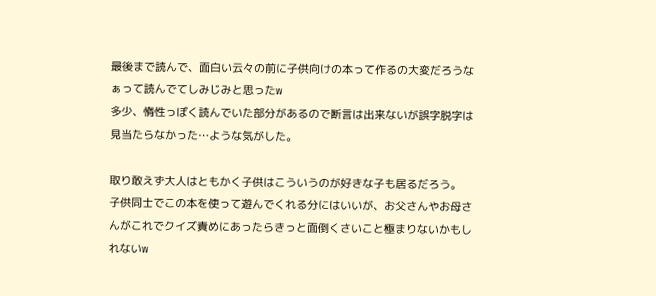最後まで読んで、面白い云々の前に子供向けの本って作るの大変だろうなぁって読んでてしみじみと思ったw
多少、惰性っぽく読んでいた部分があるので断言は出来ないが誤字脱字は見当たらなかった…ような気がした。

取り敢えず大人はともかく子供はこういうのが好きな子も居るだろう。
子供同士でこの本を使って遊んでくれる分にはいいが、お父さんやお母さんがこれでクイズ責めにあったらきっと面倒くさいこと極まりないかもしれないw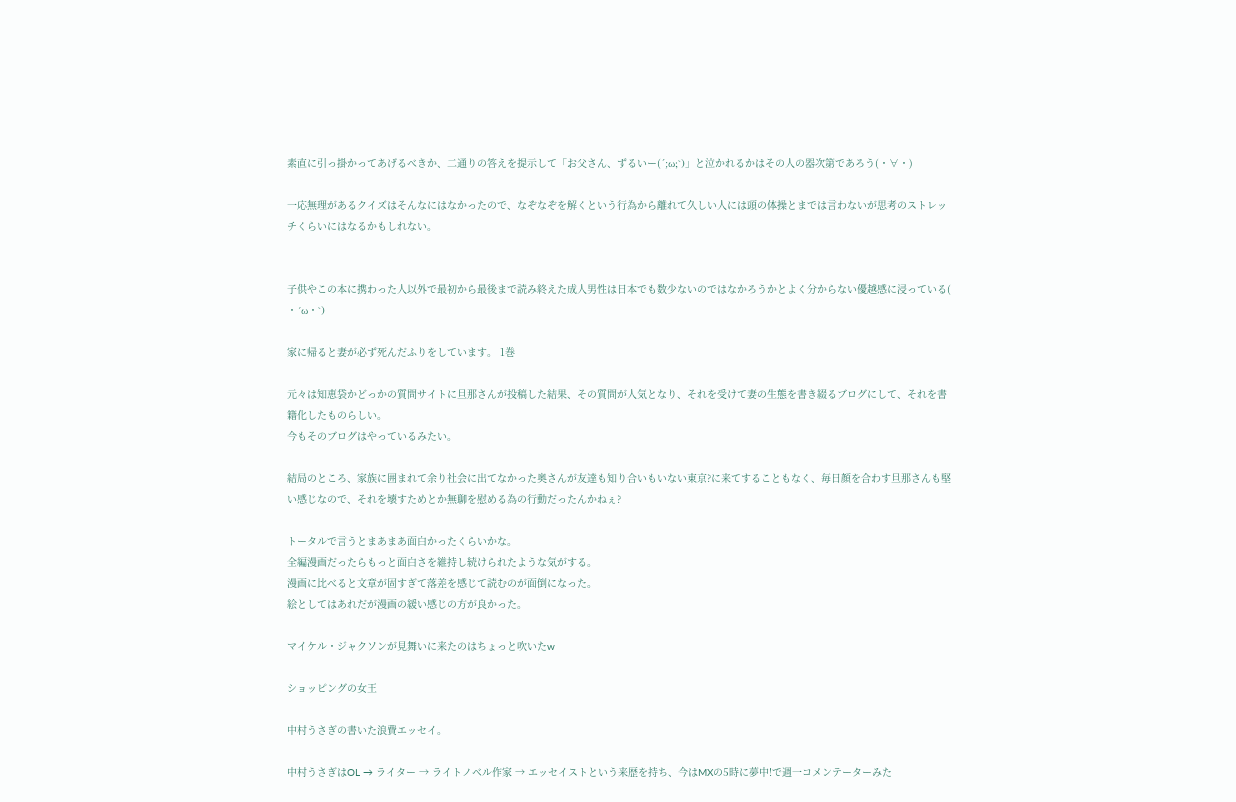素直に引っ掛かってあげるべきか、二通りの答えを提示して「お父さん、ずるいー(´;ω;`)」と泣かれるかはその人の器次第であろう(・∀・)

一応無理があるクイズはそんなにはなかったので、なぞなぞを解くという行為から離れて久しい人には頭の体操とまでは言わないが思考のストレッチくらいにはなるかもしれない。


子供やこの本に携わった人以外で最初から最後まで読み終えた成人男性は日本でも数少ないのではなかろうかとよく分からない優越感に浸っている( ・´ω・`)

家に帰ると妻が必ず死んだふりをしています。 1巻

元々は知恵袋かどっかの質問サイトに旦那さんが投稿した結果、その質問が人気となり、それを受けて妻の生態を書き綴るブログにして、それを書籍化したものらしい。
今もそのブログはやっているみたい。

結局のところ、家族に囲まれて余り社会に出てなかった奥さんが友達も知り合いもいない東京?に来てすることもなく、毎日顔を合わす旦那さんも堅い感じなので、それを壊すためとか無聊を慰める為の行動だったんかねぇ?

トータルで言うとまあまあ面白かったくらいかな。
全編漫画だったらもっと面白さを維持し続けられたような気がする。
漫画に比べると文章が固すぎて落差を感じて読むのが面倒になった。
絵としてはあれだが漫画の緩い感じの方が良かった。

マイケル・ジャクソンが見舞いに来たのはちょっと吹いたw

ショッピングの女王

中村うさぎの書いた浪費エッセイ。

中村うさぎはOL → ライター → ライトノベル作家 → エッセイストという来歴を持ち、今はMXの5時に夢中!で週一コメンテーターみた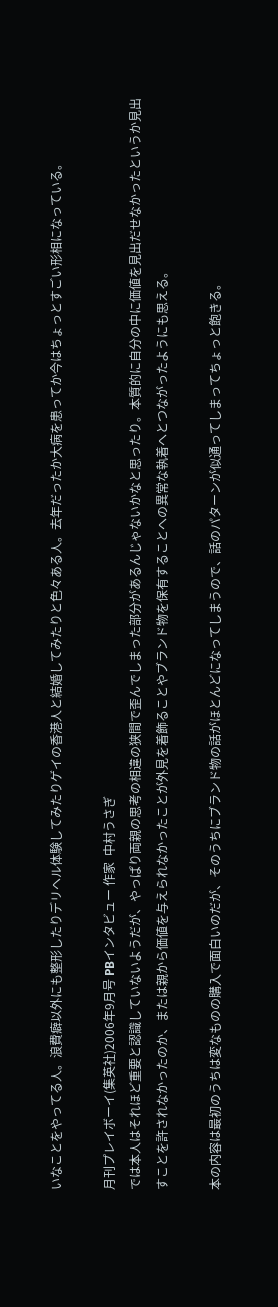いなことをやってる人。浪費癖以外にも整形したりデリヘル体験してみたりゲイの香港人と結婚してみたりと色々ある人。去年だったか大病を患ってか今はちょっとすごい形相になっている。

月刊プレイボーイ(集英社)2006年9月号 PBインタビュー 作家  中村うさぎ
では本人はそれほど重要と認識していないようだが、やっぱり両親の思考の相違の狭間で歪んでしまった部分があるんじゃないかなと思ったり。本質的に自分の中に価値を見出だせなかったというか見出すことを許されなかったのか、または親から価値を与えられなかったことが外見を着飾ることやブランド物を保有することへの異常な執着へとつながったようにも思える。

本の内容は最初のうちは変なものの購入で面白いのだが、そのうちにブランド物の話がほとんどになってしまうので、話のパターンが似通ってしまってちょっと飽きる。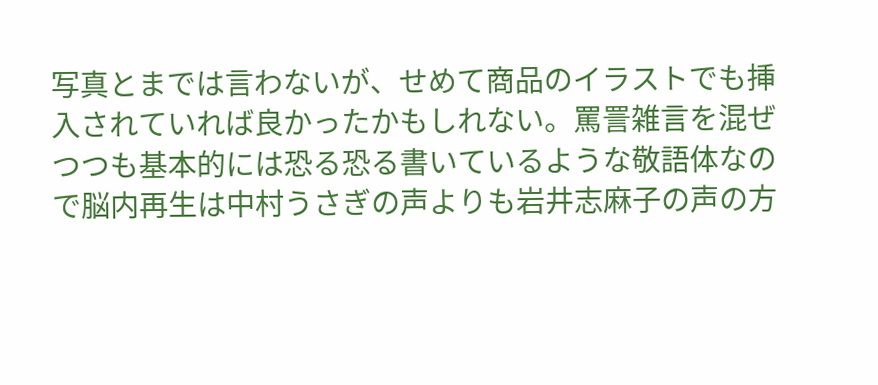写真とまでは言わないが、せめて商品のイラストでも挿入されていれば良かったかもしれない。罵詈雑言を混ぜつつも基本的には恐る恐る書いているような敬語体なので脳内再生は中村うさぎの声よりも岩井志麻子の声の方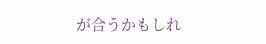が合うかもしれ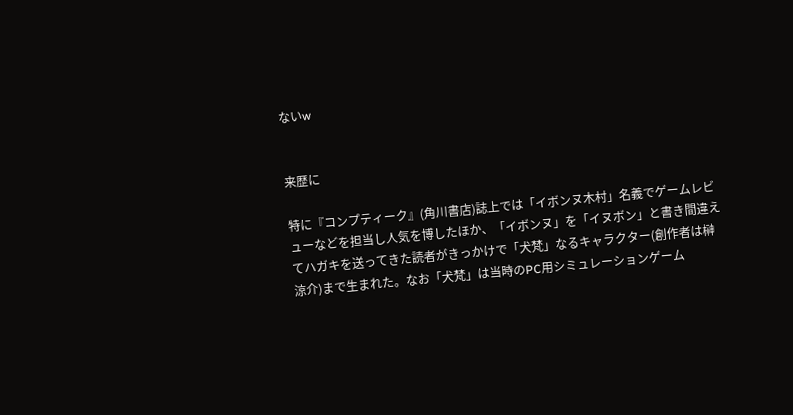ないw


来歴に

特に『コンプティーク』(角川書店)誌上では「イボンヌ木村」名義でゲームレビューなどを担当し人気を博したほか、「イボンヌ」を「イヌボン」と書き間違えてハガキを送ってきた読者がきっかけで「犬梵」なるキャラクター(創作者は榊涼介)まで生まれた。なお「犬梵」は当時のPC用シミュレーションゲーム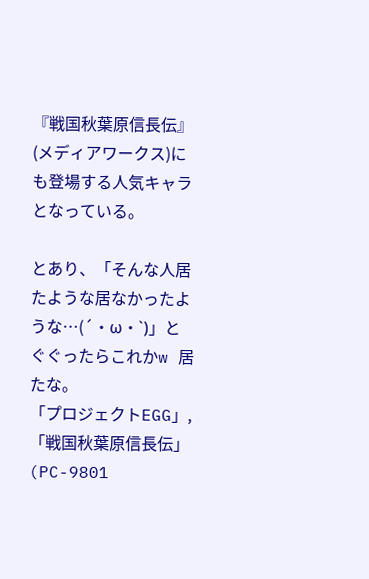『戦国秋葉原信長伝』(メディアワークス)にも登場する人気キャラとなっている。

とあり、「そんな人居たような居なかったような…(´・ω・`)」とぐぐったらこれかw 居たな。
「プロジェクトEGG」,「戦国秋葉原信長伝」(PC-9801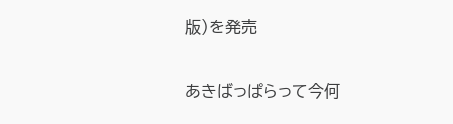版)を発売

あきばっぱらって今何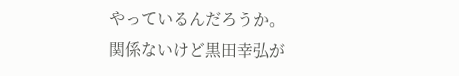やっているんだろうか。
関係ないけど黒田幸弘が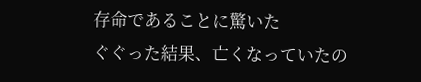存命であることに驚いた
ぐぐった結果、亡くなっていたの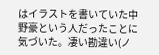はイラストを書いていた中野豪という人だったことに気づいた。凄い勘違い(ノ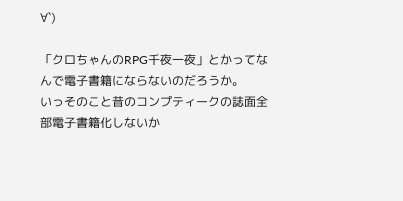∀`)

「クロちゃんのRPG千夜一夜」とかってなんで電子書籍にならないのだろうか。
いっそのこと昔のコンプティークの誌面全部電子書籍化しないか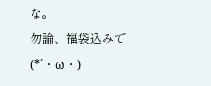な。
勿論、福袋込みで(*´・ω・)